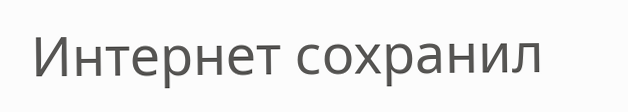Интернет сохранил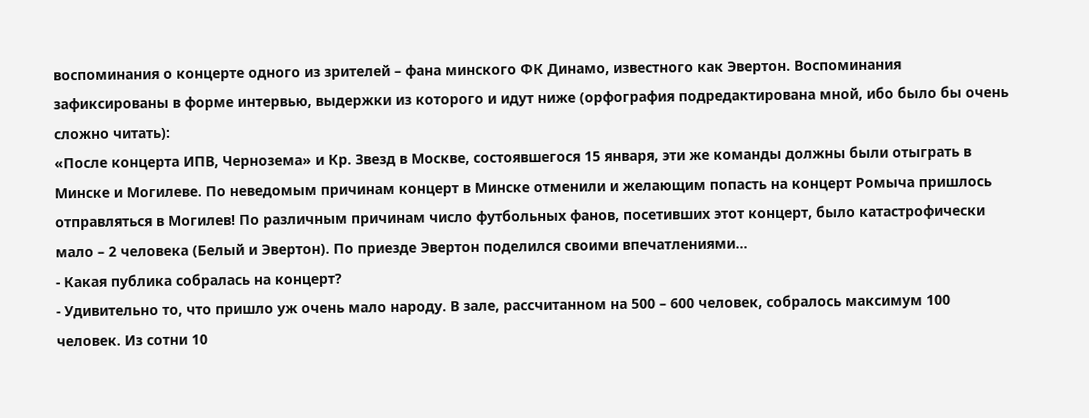воспоминания о концерте одного из зрителей – фана минского ФК Динамо, известного как Эвертон. Воспоминания зафиксированы в форме интервью, выдержки из которого и идут ниже (орфография подредактирована мной, ибо было бы очень сложно читать):
«После концерта ИПВ, Чернозема» и Кр. Звезд в Москве, состоявшегося 15 января, эти же команды должны были отыграть в Минске и Могилеве. По неведомым причинам концерт в Минске отменили и желающим попасть на концерт Ромыча пришлось отправляться в Могилев! По различным причинам число футбольных фанов, посетивших этот концерт, было катастрофически мало – 2 человека (Белый и Эвертон). По приезде Эвертон поделился своими впечатлениями...
- Какая публика собралась на концерт?
- Удивительно то, что пришло уж очень мало народу. В зале, рассчитанном на 500 – 600 человек, собралось максимум 100 человек. Из сотни 10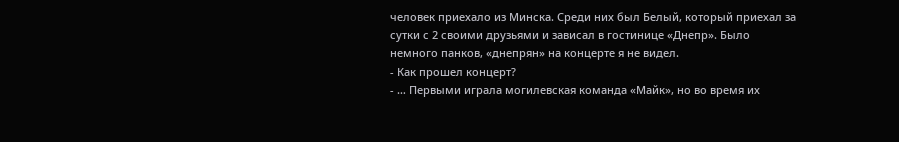человек приехало из Минска. Среди них был Белый, который приехал за сутки с 2 своими друзьями и зависал в гостинице «Днепр». Было немного панков, «днепрян» на концерте я не видел.
- Как прошел концерт?
- … Первыми играла могилевская команда «Майк», но во время их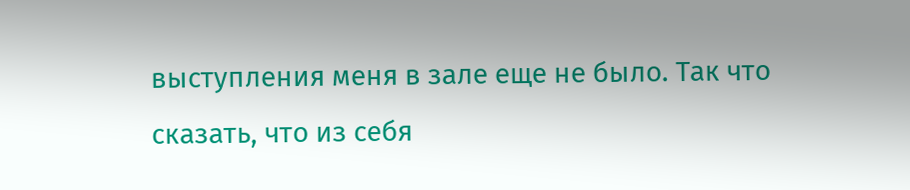выступления меня в зале еще не было. Так что сказать, что из себя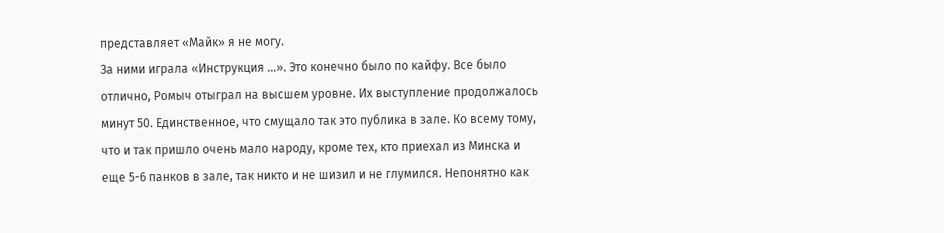представляет «Майк» я не могу.
За ними играла «Инструкция …». Это конечно было по кайфу. Все было отлично, Ромыч отыграл на высшем уровне. Их выступление продолжалось минут 50. Единственное, что смущало так это публика в зале. Ко всему тому, что и так пришло очень мало народу, кроме тех, кто приехал из Минска и еще 5-6 панков в зале, так никто и не шизил и не глумился. Непонятно как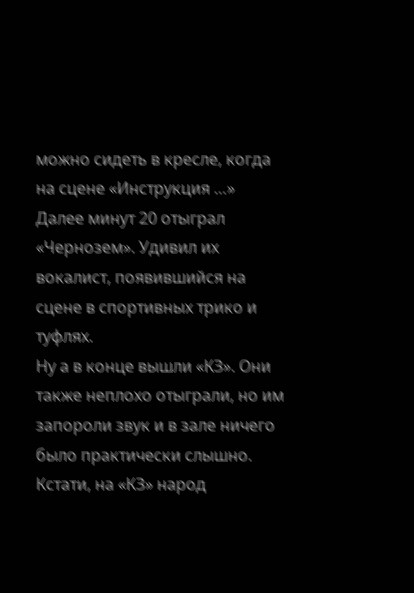можно сидеть в кресле, когда на сцене «Инструкция …»
Далее минут 20 отыграл «Чернозем». Удивил их вокалист, появившийся на сцене в спортивных трико и туфлях.
Ну а в конце вышли «КЗ». Они также неплохо отыграли, но им запороли звук и в зале ничего было практически слышно. Кстати, на «КЗ» народ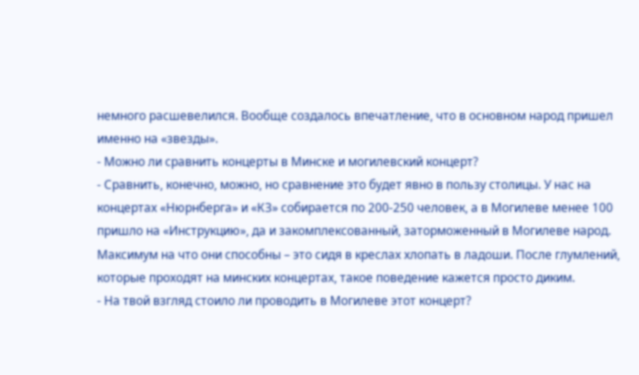немного расшевелился. Вообще создалось впечатление, что в основном народ пришел именно на «звезды».
- Можно ли сравнить концерты в Минске и могилевский концерт?
- Сравнить, конечно, можно, но сравнение это будет явно в пользу столицы. У нас на концертах «Нюрнберга» и «КЗ» собирается по 200-250 человек, а в Могилеве менее 100 пришло на «Инструкцию», да и закомплексованный, заторможенный в Могилеве народ. Максимум на что они способны – это сидя в креслах хлопать в ладоши. После глумлений, которые проходят на минских концертах, такое поведение кажется просто диким.
- На твой взгляд стоило ли проводить в Могилеве этот концерт?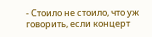- Стоило не стоило, что уж говорить, если концерт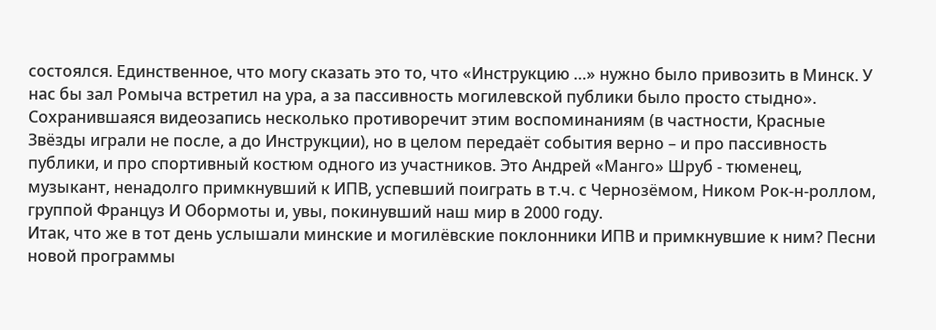состоялся. Единственное, что могу сказать это то, что «Инструкцию …» нужно было привозить в Минск. У нас бы зал Ромыча встретил на ура, а за пассивность могилевской публики было просто стыдно».
Сохранившаяся видеозапись несколько противоречит этим воспоминаниям (в частности, Красные Звёзды играли не после, а до Инструкции), но в целом передаёт события верно – и про пассивность публики, и про спортивный костюм одного из участников. Это Андрей «Манго» Шруб - тюменец, музыкант, ненадолго примкнувший к ИПВ, успевший поиграть в т.ч. с Чернозёмом, Ником Рок-н-роллом, группой Француз И Обормоты и, увы, покинувший наш мир в 2000 году.
Итак, что же в тот день услышали минские и могилёвские поклонники ИПВ и примкнувшие к ним? Песни новой программы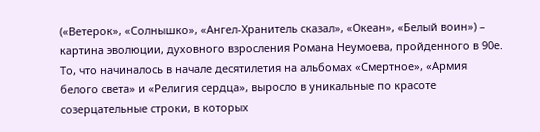(«Ветерок», «Солнышко», «Ангел-Хранитель сказал», «Океан», «Белый воин») – картина эволюции, духовного взросления Романа Неумоева, пройденного в 90е. То, что начиналось в начале десятилетия на альбомах «Смертное», «Армия белого света» и «Религия сердца», выросло в уникальные по красоте созерцательные строки, в которых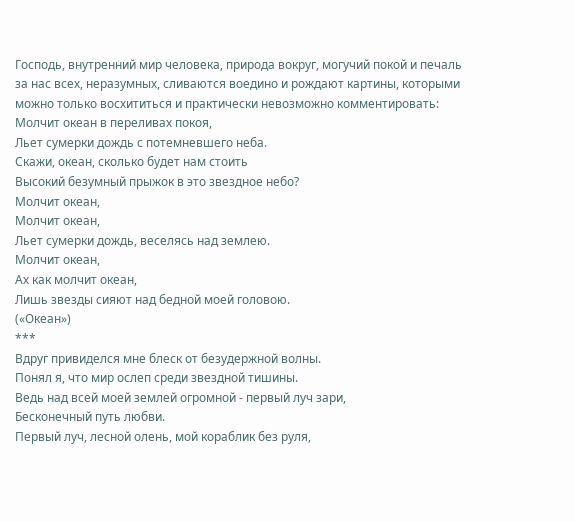Господь, внутренний мир человека, природа вокруг, могучий покой и печаль за нас всех, неразумных, сливаются воедино и рождают картины, которыми можно только восхититься и практически невозможно комментировать:
Молчит океан в переливах покоя,
Льет сумерки дождь с потемневшего неба.
Скажи, океан, сколько будет нам стоить
Высокий безумный прыжок в это звездное небо?
Молчит океан,
Молчит океан,
Льет сумерки дождь, веселясь над землею.
Молчит океан,
Ах как молчит океан,
Лишь звезды сияют над бедной моей головою.
(«Океан»)
***
Вдруг привиделся мне блеск от безудержной волны.
Понял я, что мир ослеп среди звездной тишины.
Ведь над всей моей землей огромной - первый луч зари,
Бесконечный путь любви.
Первый луч, лесной олень, мой кораблик без руля,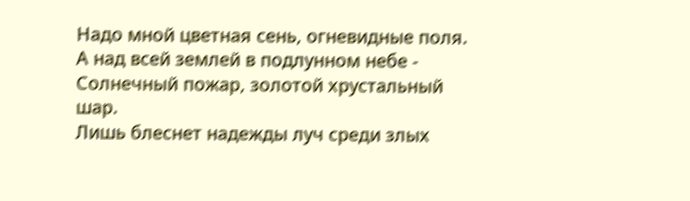Надо мной цветная сень, огневидные поля.
А над всей землей в подлунном небе -
Солнечный пожар, золотой хрустальный шар.
Лишь блеснет надежды луч среди злых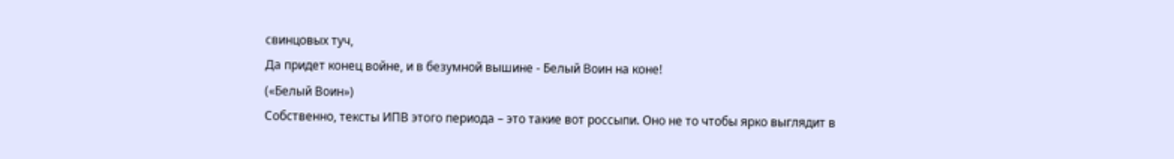свинцовых туч,
Да придет конец войне, и в безумной вышине - Белый Воин на коне!
(«Белый Воин»)
Собственно, тексты ИПВ этого периода – это такие вот россыпи. Оно не то чтобы ярко выглядит в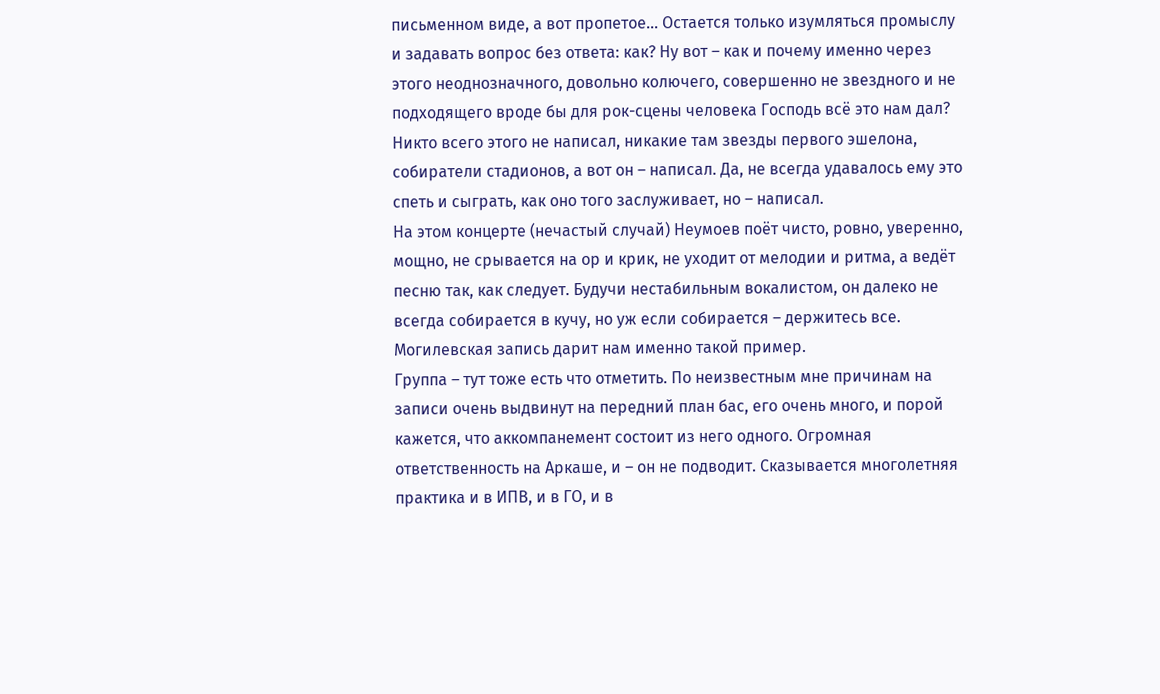письменном виде, а вот пропетое… Остается только изумляться промыслу и задавать вопрос без ответа: как? Ну вот – как и почему именно через этого неоднозначного, довольно колючего, совершенно не звездного и не подходящего вроде бы для рок-сцены человека Господь всё это нам дал? Никто всего этого не написал, никакие там звезды первого эшелона, собиратели стадионов, а вот он – написал. Да, не всегда удавалось ему это спеть и сыграть, как оно того заслуживает, но – написал.
На этом концерте (нечастый случай) Неумоев поёт чисто, ровно, уверенно, мощно, не срывается на ор и крик, не уходит от мелодии и ритма, а ведёт песню так, как следует. Будучи нестабильным вокалистом, он далеко не всегда собирается в кучу, но уж если собирается – держитесь все. Могилевская запись дарит нам именно такой пример.
Группа – тут тоже есть что отметить. По неизвестным мне причинам на записи очень выдвинут на передний план бас, его очень много, и порой кажется, что аккомпанемент состоит из него одного. Огромная ответственность на Аркаше, и – он не подводит. Сказывается многолетняя практика и в ИПВ, и в ГО, и в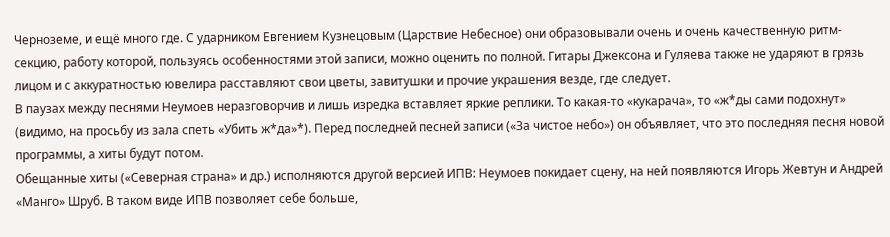Черноземе, и ещё много где. С ударником Евгением Кузнецовым (Царствие Небесное) они образовывали очень и очень качественную ритм-секцию, работу которой, пользуясь особенностями этой записи, можно оценить по полной. Гитары Джексона и Гуляева также не ударяют в грязь лицом и с аккуратностью ювелира расставляют свои цветы, завитушки и прочие украшения везде, где следует.
В паузах между песнями Неумоев неразговорчив и лишь изредка вставляет яркие реплики. То какая-то «кукарача», то «ж*ды сами подохнут» (видимо, на просьбу из зала спеть «Убить ж*да»*). Перед последней песней записи («За чистое небо») он объявляет, что это последняя песня новой программы, а хиты будут потом.
Обещанные хиты («Северная страна» и др.) исполняются другой версией ИПВ: Неумоев покидает сцену, на ней появляются Игорь Жевтун и Андрей «Манго» Шруб. В таком виде ИПВ позволяет себе больше,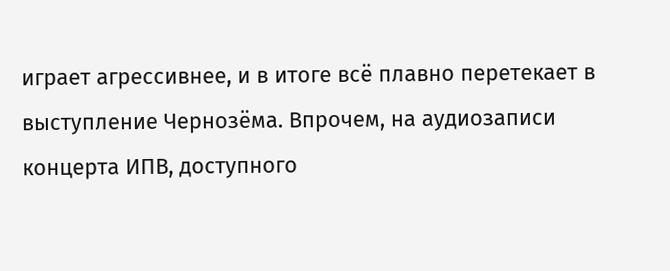играет агрессивнее, и в итоге всё плавно перетекает в выступление Чернозёма. Впрочем, на аудиозаписи концерта ИПВ, доступного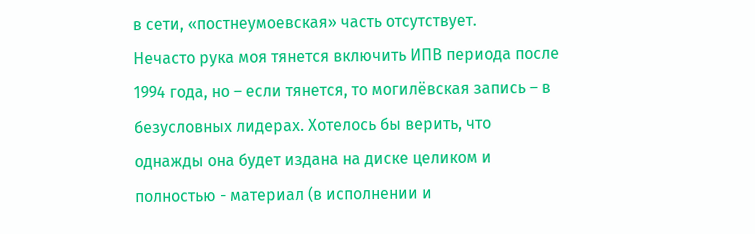в сети, «постнеумоевская» часть отсутствует.
Нечасто рука моя тянется включить ИПВ периода после 1994 года, но – если тянется, то могилёвская запись – в безусловных лидерах. Хотелось бы верить, что однажды она будет издана на диске целиком и полностью - материал (в исполнении и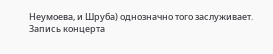Неумоева, и Шруба) однозначно того заслуживает.
Запись концерта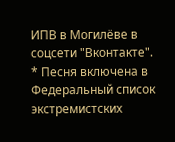ИПВ в Могилёве в соцсети "Вконтакте".
* Песня включена в Федеральный список экстремистских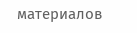материалов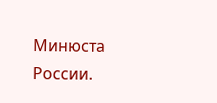Минюста России.